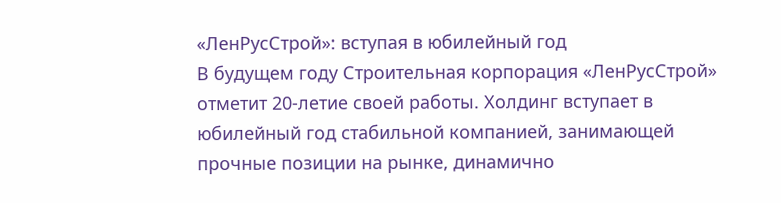«ЛенРусСтрой»: вступая в юбилейный год
В будущем году Строительная корпорация «ЛенРусСтрой» отметит 20-летие своей работы. Холдинг вступает в юбилейный год стабильной компанией, занимающей прочные позиции на рынке, динамично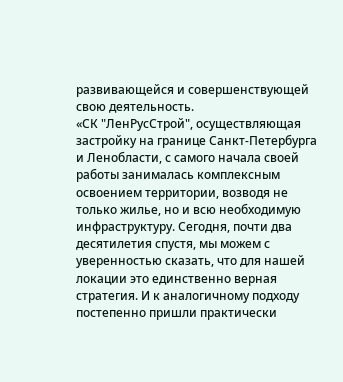развивающейся и совершенствующей свою деятельность.
«СК "ЛенРусСтрой", осуществляющая застройку на границе Санкт-Петербурга и Ленобласти, с самого начала своей работы занималась комплексным освоением территории, возводя не только жилье, но и всю необходимую инфраструктуру. Сегодня, почти два десятилетия спустя, мы можем с уверенностью сказать, что для нашей локации это единственно верная стратегия. И к аналогичному подходу постепенно пришли практически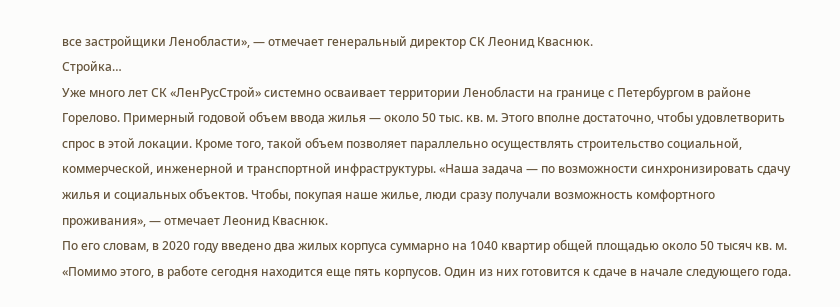все застройщики Ленобласти», — отмечает генеральный директор СК Леонид Кваснюк.
Стройка…
Уже много лет СК «ЛенРусСтрой» системно осваивает территории Ленобласти на границе с Петербургом в районе Горелово. Примерный годовой объем ввода жилья — около 50 тыс. кв. м. Этого вполне достаточно, чтобы удовлетворить спрос в этой локации. Кроме того, такой объем позволяет параллельно осуществлять строительство социальной, коммерческой, инженерной и транспортной инфраструктуры. «Наша задача — по возможности синхронизировать сдачу жилья и социальных объектов. Чтобы, покупая наше жилье, люди сразу получали возможность комфортного проживания», — отмечает Леонид Кваснюк.
По его словам, в 2020 году введено два жилых корпуса суммарно на 1040 квартир общей площадью около 50 тысяч кв. м. «Помимо этого, в работе сегодня находится еще пять корпусов. Один из них готовится к сдаче в начале следующего года.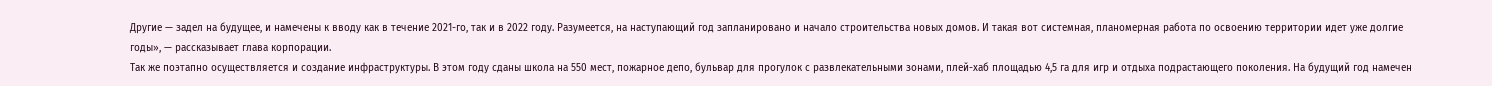Другие — задел на будущее, и намечены к вводу как в течение 2021-го, так и в 2022 году. Разумеется, на наступающий год запланировано и начало строительства новых домов. И такая вот системная, планомерная работа по освоению территории идет уже долгие годы», — рассказывает глава корпорации.
Так же поэтапно осуществляется и создание инфраструктуры. В этом году сданы школа на 550 мест, пожарное депо, бульвар для прогулок с развлекательными зонами, плей-хаб площадью 4,5 га для игр и отдыха подрастающего поколения. На будущий год намечен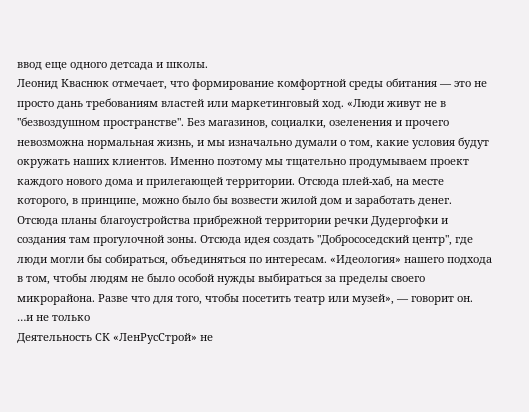ввод еще одного детсада и школы.
Леонид Кваснюк отмечает, что формирование комфортной среды обитания — это не просто дань требованиям властей или маркетинговый ход. «Люди живут не в "безвоздушном пространстве". Без магазинов, социалки, озеленения и прочего невозможна нормальная жизнь, и мы изначально думали о том, какие условия будут окружать наших клиентов. Именно поэтому мы тщательно продумываем проект каждого нового дома и прилегающей территории. Отсюда плей-хаб, на месте которого, в принципе, можно было бы возвести жилой дом и заработать денег. Отсюда планы благоустройства прибрежной территории речки Дудергофки и создания там прогулочной зоны. Отсюда идея создать "Добрососедский центр", где люди могли бы собираться, объединяться по интересам. «Идеология» нашего подхода в том, чтобы людям не было особой нужды выбираться за пределы своего микрорайона. Разве что для того, чтобы посетить театр или музей», — говорит он.
…и не только
Деятельность СК «ЛенРусСтрой» не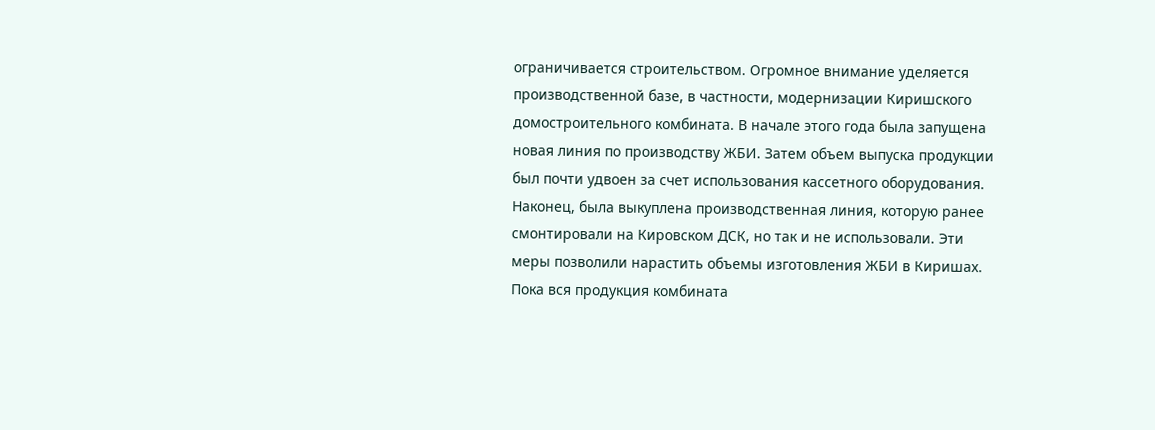ограничивается строительством. Огромное внимание уделяется производственной базе, в частности, модернизации Киришского домостроительного комбината. В начале этого года была запущена новая линия по производству ЖБИ. Затем объем выпуска продукции был почти удвоен за счет использования кассетного оборудования. Наконец, была выкуплена производственная линия, которую ранее смонтировали на Кировском ДСК, но так и не использовали. Эти меры позволили нарастить объемы изготовления ЖБИ в Киришах. Пока вся продукция комбината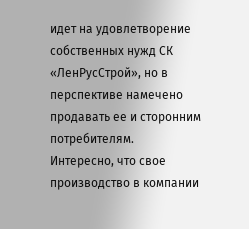идет на удовлетворение собственных нужд СК «ЛенРусСтрой», но в перспективе намечено продавать ее и сторонним потребителям.
Интересно, что свое производство в компании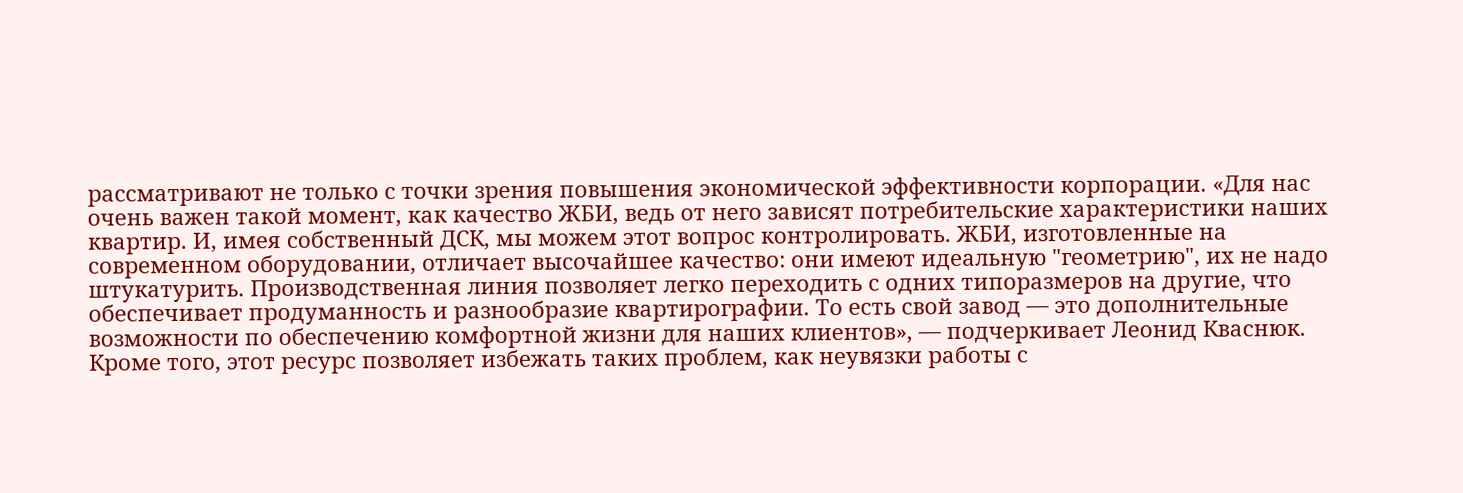рассматривают не только с точки зрения повышения экономической эффективности корпорации. «Для нас очень важен такой момент, как качество ЖБИ, ведь от него зависят потребительские характеристики наших квартир. И, имея собственный ДСК, мы можем этот вопрос контролировать. ЖБИ, изготовленные на современном оборудовании, отличает высочайшее качество: они имеют идеальную "геометрию", их не надо штукатурить. Производственная линия позволяет легко переходить с одних типоразмеров на другие, что обеспечивает продуманность и разнообразие квартирографии. То есть свой завод — это дополнительные возможности по обеспечению комфортной жизни для наших клиентов», — подчеркивает Леонид Кваснюк.
Кроме того, этот ресурс позволяет избежать таких проблем, как неувязки работы с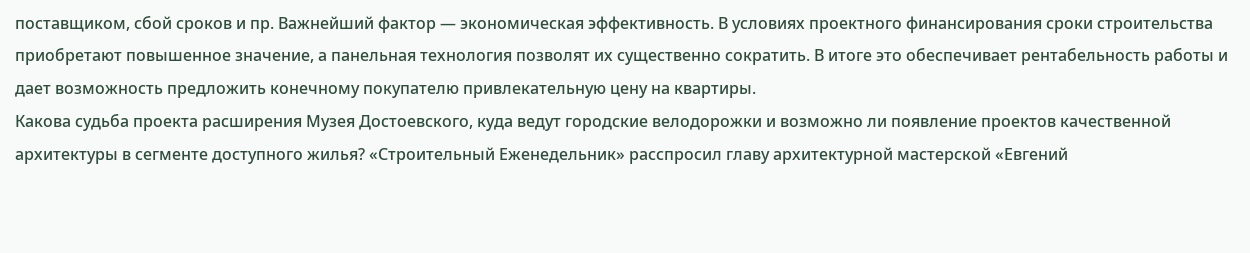поставщиком, сбой сроков и пр. Важнейший фактор — экономическая эффективность. В условиях проектного финансирования сроки строительства приобретают повышенное значение, а панельная технология позволят их существенно сократить. В итоге это обеспечивает рентабельность работы и дает возможность предложить конечному покупателю привлекательную цену на квартиры.
Какова судьба проекта расширения Музея Достоевского, куда ведут городские велодорожки и возможно ли появление проектов качественной архитектуры в сегменте доступного жилья? «Строительный Еженедельник» расспросил главу архитектурной мастерской «Евгений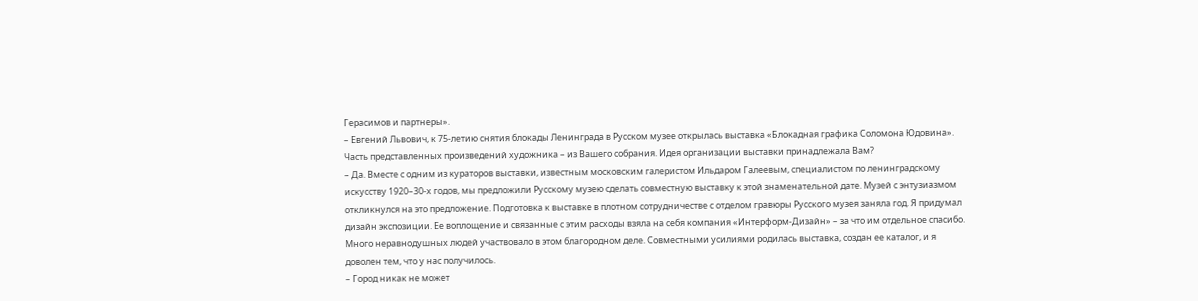Герасимов и партнеры».
– Евгений Львович, к 75-летию снятия блокады Ленинграда в Русском музее открылась выставка «Блокадная графика Соломона Юдовина». Часть представленных произведений художника – из Вашего собрания. Идея организации выставки принадлежала Вам?
– Да. Вместе с одним из кураторов выставки, известным московским галеристом Ильдаром Галеевым, специалистом по ленинградскому искусству 1920–30-х годов, мы предложили Русскому музею сделать совместную выставку к этой знаменательной дате. Музей с энтузиазмом откликнулся на это предложение. Подготовка к выставке в плотном сотрудничестве с отделом гравюры Русского музея заняла год. Я придумал дизайн экспозиции. Ее воплощение и связанные с этим расходы взяла на себя компания «Интерформ-Дизайн» – за что им отдельное спасибо. Много неравнодушных людей участвовало в этом благородном деле. Совместными усилиями родилась выставка, создан ее каталог, и я доволен тем, что у нас получилось.
– Город никак не может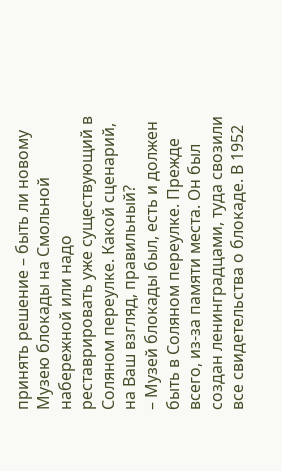принять решение – быть ли новому Музею блокады на Смольной набережной или надо реставрировать уже существующий в Соляном переулке. Какой сценарий, на Ваш взгляд, правильный?
– Музей блокады был, есть и должен быть в Соляном переулке. Прежде всего, из-за памяти места. Он был создан ленинградцами, туда свозили все свидетельства о блокаде. В 1952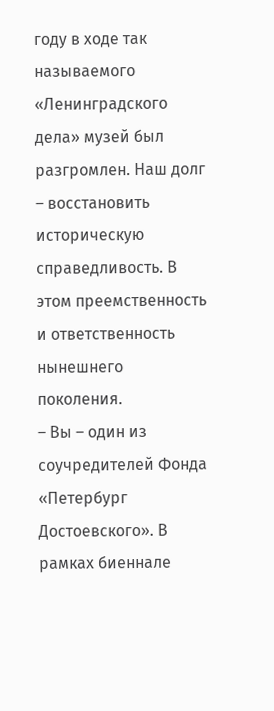году в ходе так называемого «Ленинградского дела» музей был разгромлен. Наш долг – восстановить историческую справедливость. В этом преемственность и ответственность нынешнего поколения.
– Вы – один из соучредителей Фонда «Петербург Достоевского». В рамках биеннале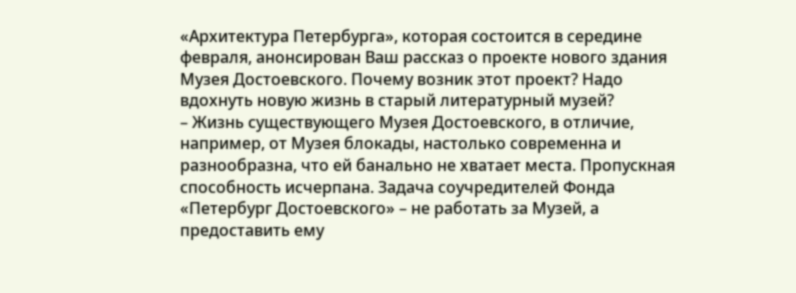«Архитектура Петербурга», которая состоится в середине февраля, анонсирован Ваш рассказ о проекте нового здания Музея Достоевского. Почему возник этот проект? Надо вдохнуть новую жизнь в старый литературный музей?
– Жизнь существующего Музея Достоевского, в отличие, например, от Музея блокады, настолько современна и разнообразна, что ей банально не хватает места. Пропускная способность исчерпана. Задача соучредителей Фонда «Петербург Достоевского» – не работать за Музей, а предоставить ему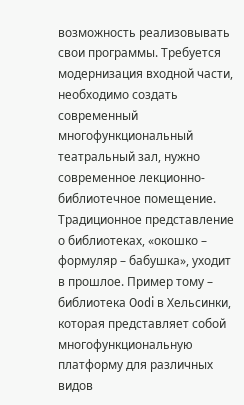возможность реализовывать свои программы. Требуется модернизация входной части, необходимо создать современный многофункциональный театральный зал, нужно современное лекционно-библиотечное помещение. Традиционное представление о библиотеках, «окошко – формуляр – бабушка», уходит в прошлое. Пример тому – библиотека Oodi в Хельсинки, которая представляет собой многофункциональную платформу для различных видов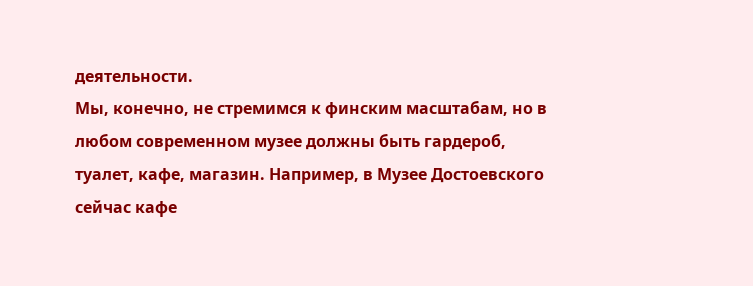деятельности.
Мы, конечно, не стремимся к финским масштабам, но в любом современном музее должны быть гардероб, туалет, кафе, магазин. Например, в Музее Достоевского сейчас кафе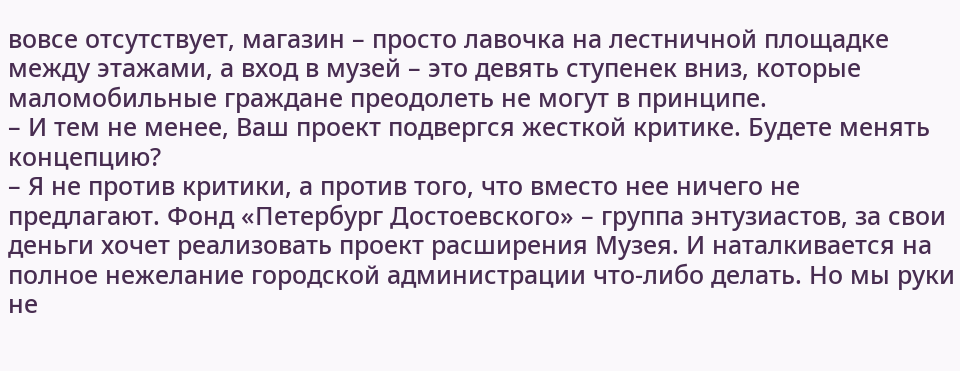вовсе отсутствует, магазин – просто лавочка на лестничной площадке между этажами, а вход в музей – это девять ступенек вниз, которые маломобильные граждане преодолеть не могут в принципе.
– И тем не менее, Ваш проект подвергся жесткой критике. Будете менять концепцию?
– Я не против критики, а против того, что вместо нее ничего не предлагают. Фонд «Петербург Достоевского» – группа энтузиастов, за свои деньги хочет реализовать проект расширения Музея. И наталкивается на полное нежелание городской администрации что-либо делать. Но мы руки не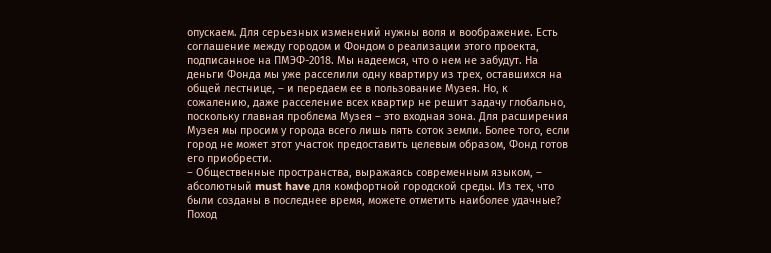опускаем. Для серьезных изменений нужны воля и воображение. Есть соглашение между городом и Фондом о реализации этого проекта, подписанное на ПМЭФ-2018. Мы надеемся, что о нем не забудут. На деньги Фонда мы уже расселили одну квартиру из трех, оставшихся на общей лестнице, – и передаем ее в пользование Музея. Но, к сожалению, даже расселение всех квартир не решит задачу глобально, поскольку главная проблема Музея – это входная зона. Для расширения Музея мы просим у города всего лишь пять соток земли. Более того, если город не может этот участок предоставить целевым образом, Фонд готов его приобрести.
– Общественные пространства, выражаясь современным языком, – абсолютный must have для комфортной городской среды. Из тех, что были созданы в последнее время, можете отметить наиболее удачные? Поход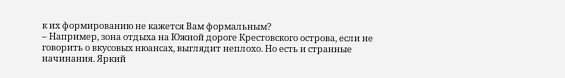к их формированию не кажется Вам формальным?
– Например, зона отдыха на Южной дороге Крестовского острова, если не говорить о вкусовых нюансах, выглядит неплохо. Но есть и странные начинания. Яркий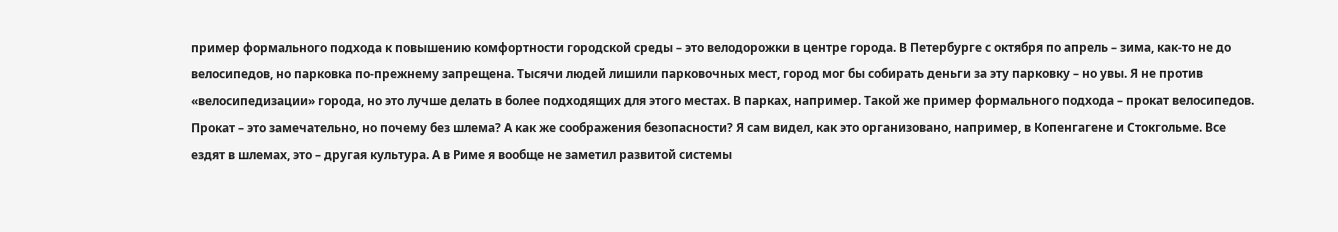пример формального подхода к повышению комфортности городской среды – это велодорожки в центре города. В Петербурге с октября по апрель – зима, как-то не до велосипедов, но парковка по-прежнему запрещена. Тысячи людей лишили парковочных мест, город мог бы собирать деньги за эту парковку – но увы. Я не против «велосипедизации» города, но это лучше делать в более подходящих для этого местах. В парках, например. Такой же пример формального подхода – прокат велосипедов. Прокат – это замечательно, но почему без шлема? А как же соображения безопасности? Я сам видел, как это организовано, например, в Копенгагене и Стокгольме. Все ездят в шлемах, это – другая культура. А в Риме я вообще не заметил развитой системы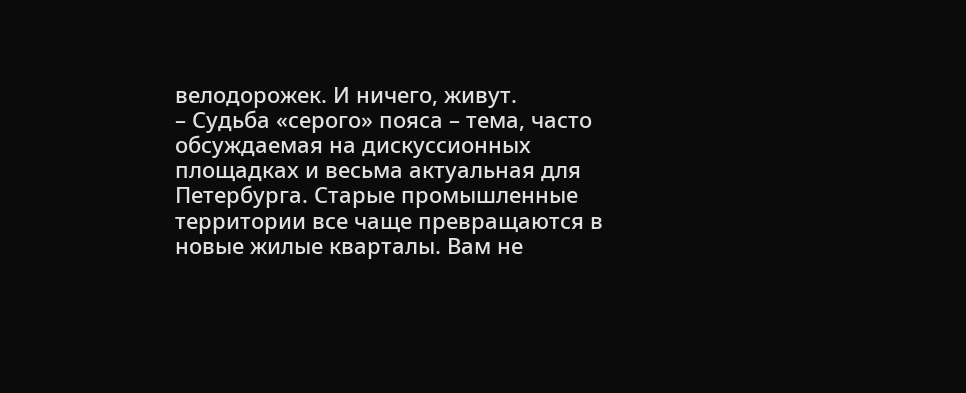велодорожек. И ничего, живут.
– Судьба «серого» пояса – тема, часто обсуждаемая на дискуссионных площадках и весьма актуальная для Петербурга. Старые промышленные территории все чаще превращаются в новые жилые кварталы. Вам не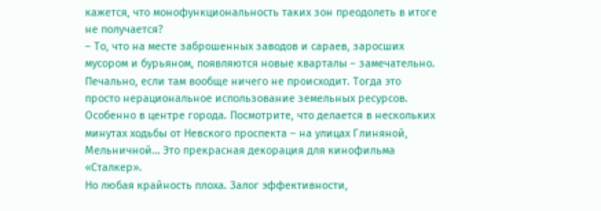кажется, что монофункциональность таких зон преодолеть в итоге не получается?
– То, что на месте заброшенных заводов и сараев, заросших мусором и бурьяном, появляются новые кварталы – замечательно. Печально, если там вообще ничего не происходит. Тогда это просто нерациональное использование земельных ресурсов. Особенно в центре города. Посмотрите, что делается в нескольких минутах ходьбы от Невского проспекта – на улицах Глиняной, Мельничной… Это прекрасная декорация для кинофильма «Сталкер».
Но любая крайность плоха. Залог эффективности,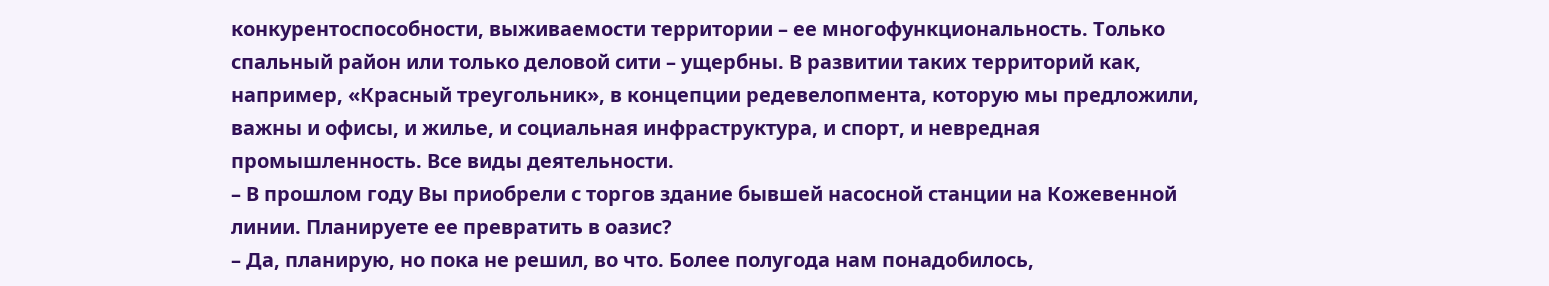конкурентоспособности, выживаемости территории – ее многофункциональность. Только спальный район или только деловой сити – ущербны. В развитии таких территорий как, например, «Красный треугольник», в концепции редевелопмента, которую мы предложили, важны и офисы, и жилье, и социальная инфраструктура, и спорт, и невредная промышленность. Все виды деятельности.
– В прошлом году Вы приобрели с торгов здание бывшей насосной станции на Кожевенной линии. Планируете ее превратить в оазис?
– Да, планирую, но пока не решил, во что. Более полугода нам понадобилось,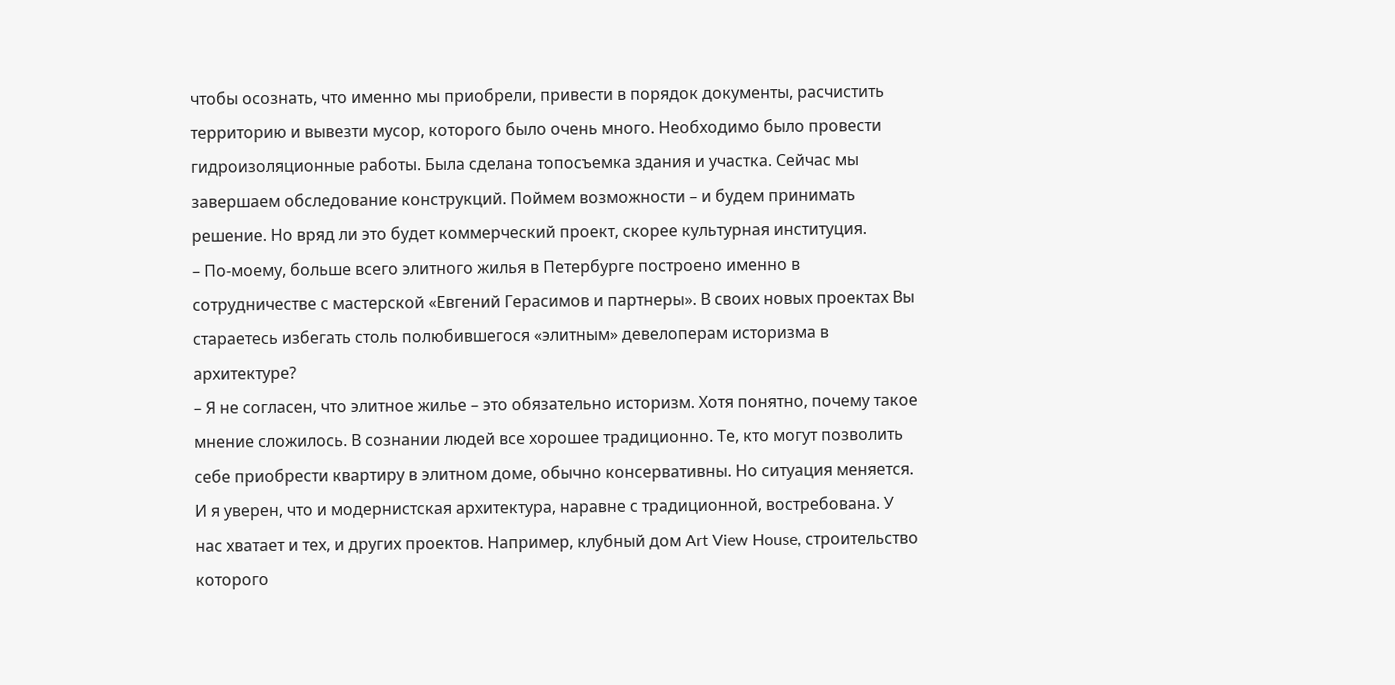чтобы осознать, что именно мы приобрели, привести в порядок документы, расчистить территорию и вывезти мусор, которого было очень много. Необходимо было провести гидроизоляционные работы. Была сделана топосъемка здания и участка. Сейчас мы завершаем обследование конструкций. Поймем возможности – и будем принимать решение. Но вряд ли это будет коммерческий проект, скорее культурная институция.
– По-моему, больше всего элитного жилья в Петербурге построено именно в сотрудничестве с мастерской «Евгений Герасимов и партнеры». В своих новых проектах Вы стараетесь избегать столь полюбившегося «элитным» девелоперам историзма в архитектуре?
– Я не согласен, что элитное жилье – это обязательно историзм. Хотя понятно, почему такое мнение сложилось. В сознании людей все хорошее традиционно. Те, кто могут позволить себе приобрести квартиру в элитном доме, обычно консервативны. Но ситуация меняется. И я уверен, что и модернистская архитектура, наравне с традиционной, востребована. У нас хватает и тех, и других проектов. Например, клубный дом Art View House, строительство которого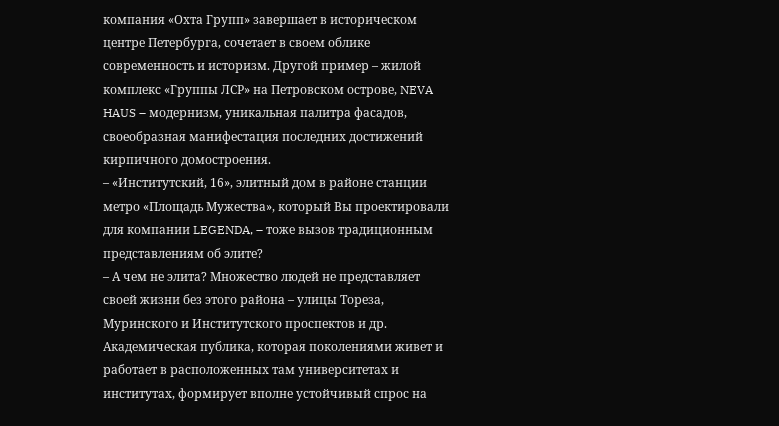компания «Охта Групп» завершает в историческом центре Петербурга, сочетает в своем облике современность и историзм. Другой пример – жилой комплекс «Группы ЛСР» на Петровском острове, NEVA HAUS – модернизм, уникальная палитра фасадов, своеобразная манифестация последних достижений кирпичного домостроения.
– «Институтский, 16», элитный дом в районе станции метро «Площадь Мужества», который Вы проектировали для компании LEGENDA, – тоже вызов традиционным представлениям об элите?
– А чем не элита? Множество людей не представляет своей жизни без этого района – улицы Тореза, Муринского и Институтского проспектов и др. Академическая публика, которая поколениями живет и работает в расположенных там университетах и институтах, формирует вполне устойчивый спрос на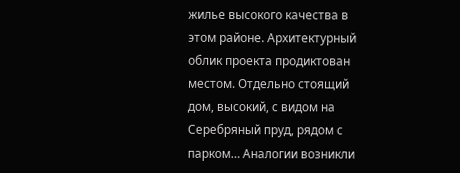жилье высокого качества в этом районе. Архитектурный облик проекта продиктован местом. Отдельно стоящий дом, высокий, с видом на Серебряный пруд, рядом с парком… Аналогии возникли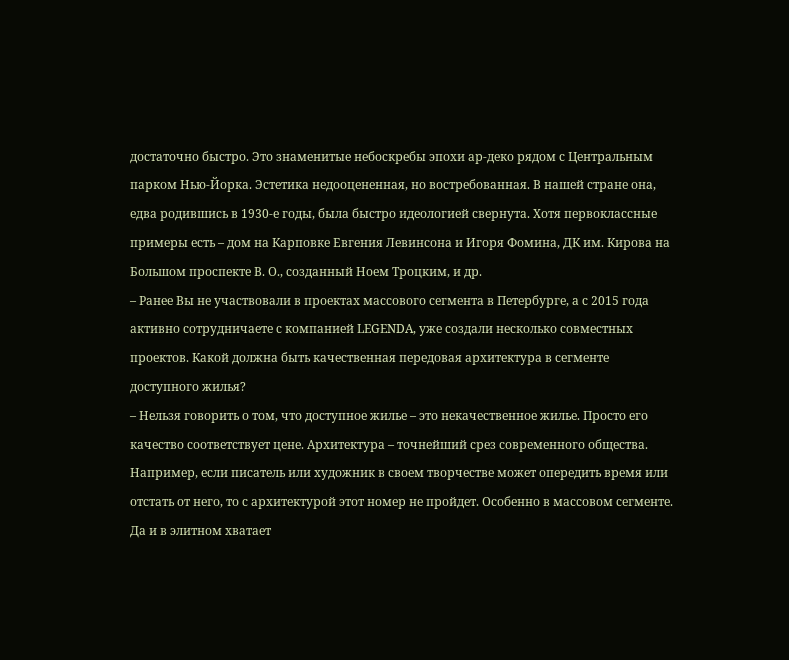достаточно быстро. Это знаменитые небоскребы эпохи ар-деко рядом с Центральным парком Нью-Йорка. Эстетика недооцененная, но востребованная. В нашей стране она, едва родившись в 1930-е годы, была быстро идеологией свернута. Хотя первоклассные примеры есть – дом на Карповке Евгения Левинсона и Игоря Фомина, ДК им. Кирова на Большом проспекте В. О., созданный Ноем Троцким, и др.
– Ранее Вы не участвовали в проектах массового сегмента в Петербурге, а с 2015 года активно сотрудничаете с компанией LEGENDA, уже создали несколько совместных проектов. Какой должна быть качественная передовая архитектура в сегменте доступного жилья?
– Нельзя говорить о том, что доступное жилье – это некачественное жилье. Просто его качество соответствует цене. Архитектура – точнейший срез современного общества. Например, если писатель или художник в своем творчестве может опередить время или отстать от него, то с архитектурой этот номер не пройдет. Особенно в массовом сегменте. Да и в элитном хватает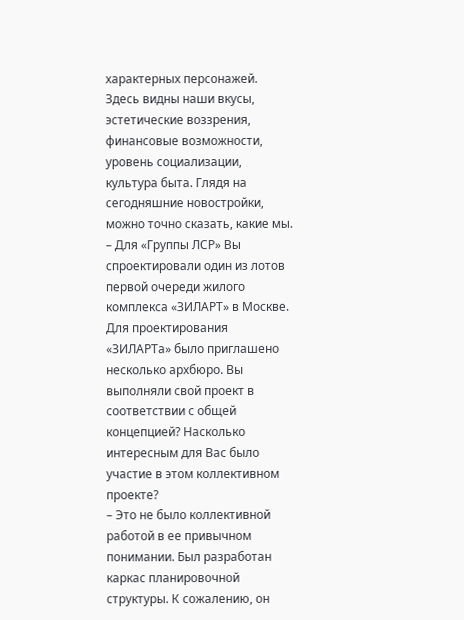характерных персонажей. Здесь видны наши вкусы, эстетические воззрения, финансовые возможности, уровень социализации, культура быта. Глядя на сегодняшние новостройки, можно точно сказать, какие мы.
– Для «Группы ЛСР» Вы спроектировали один из лотов первой очереди жилого комплекса «ЗИЛАРТ» в Москве. Для проектирования «ЗИЛАРТа» было приглашено несколько архбюро. Вы выполняли свой проект в соответствии с общей концепцией? Насколько интересным для Вас было участие в этом коллективном проекте?
– Это не было коллективной работой в ее привычном понимании. Был разработан каркас планировочной структуры. К сожалению, он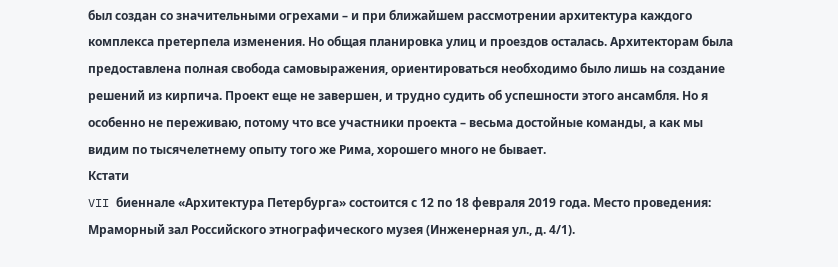был создан со значительными огрехами – и при ближайшем рассмотрении архитектура каждого комплекса претерпела изменения. Но общая планировка улиц и проездов осталась. Архитекторам была предоставлена полная свобода самовыражения, ориентироваться необходимо было лишь на создание решений из кирпича. Проект еще не завершен, и трудно судить об успешности этого ансамбля. Но я особенно не переживаю, потому что все участники проекта – весьма достойные команды, а как мы видим по тысячелетнему опыту того же Рима, хорошего много не бывает.
Кстати
VII биеннале «Архитектура Петербурга» состоится с 12 по 18 февраля 2019 года. Место проведения: Мраморный зал Российского этнографического музея (Инженерная ул., д. 4/1).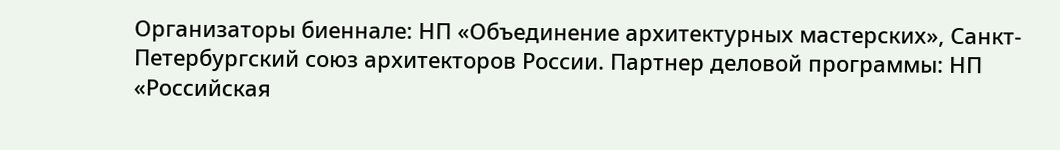Организаторы биеннале: НП «Объединение архитектурных мастерских», Санкт-Петербургский союз архитекторов России. Партнер деловой программы: НП «Российская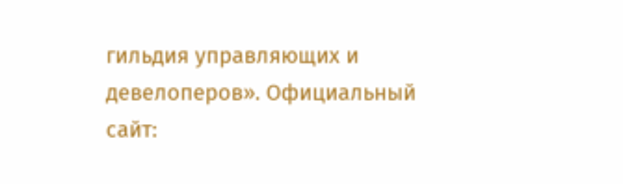гильдия управляющих и девелоперов». Официальный сайт: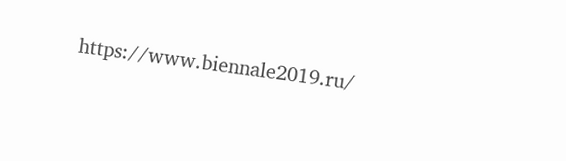https://www.biennale2019.ru/